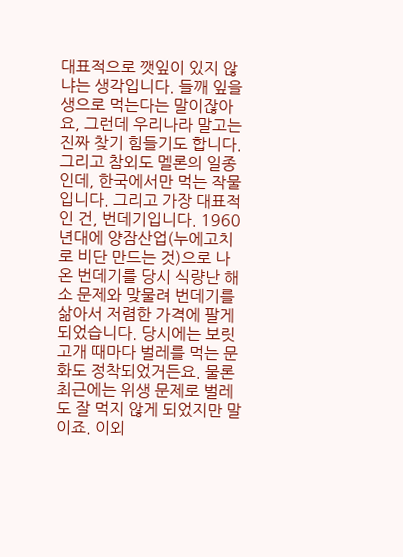대표적으로 깻잎이 있지 않냐는 생각입니다. 들깨 잎을 생으로 먹는다는 말이잖아요, 그런데 우리나라 말고는 진짜 찾기 힘들기도 합니다. 그리고 참외도 멜론의 일종인데, 한국에서만 먹는 작물입니다. 그리고 가장 대표적인 건, 번데기입니다. 1960년대에 양잠산업(누에고치로 비단 만드는 것)으로 나온 번데기를 당시 식량난 해소 문제와 맞물려 번데기를 삶아서 저렴한 가격에 팔게 되었습니다. 당시에는 보릿고개 때마다 벌레를 먹는 문화도 정착되었거든요. 물론 최근에는 위생 문제로 벌레도 잘 먹지 않게 되었지만 말이죠. 이외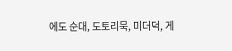에도 순대, 도토리묵, 미더덕, 게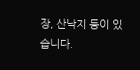장, 산낙지 등이 있습니다.